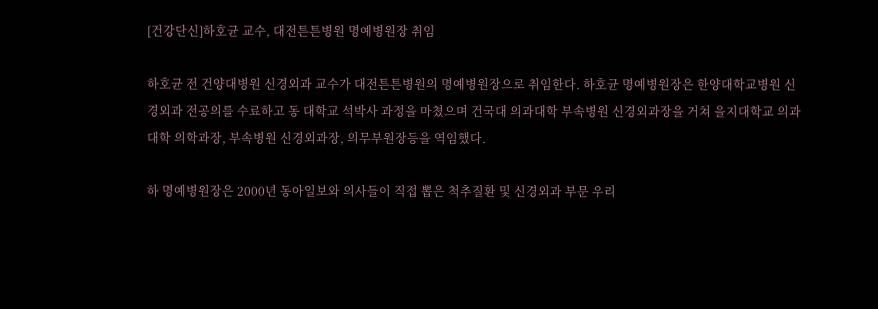[건강단신]하호균 교수, 대전튼튼병원 명예병원장 취임

하호균 전 건양대병원 신경외과 교수가 대전튼튼병원의 명예병원장으로 취임한다. 하호균 명예병원장은 한양대학교병원 신경외과 전공의를 수료하고 동 대학교 석박사 과정을 마쳤으며 건국대 의과대학 부속병원 신경외과장을 거쳐 을지대학교 의과대학 의학과장, 부속병원 신경외과장, 의무부원장등을 역임했다.

하 명예병원장은 2000년 동아일보와 의사들이 직접 뽑은 척추질환 및 신경외과 부문 우리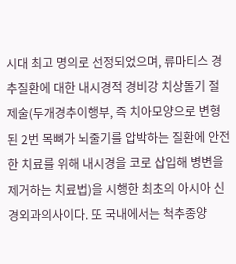시대 최고 명의로 선정되었으며, 류마티스 경추질환에 대한 내시경적 경비강 치상돌기 절제술(두개경추이행부, 즉 치아모양으로 변형된 2번 목뼈가 뇌줄기를 압박하는 질환에 안전한 치료를 위해 내시경을 코로 삽입해 병변을 제거하는 치료법)을 시행한 최초의 아시아 신경외과의사이다. 또 국내에서는 척추종양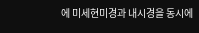에 미세현미경과 내시경을 동시에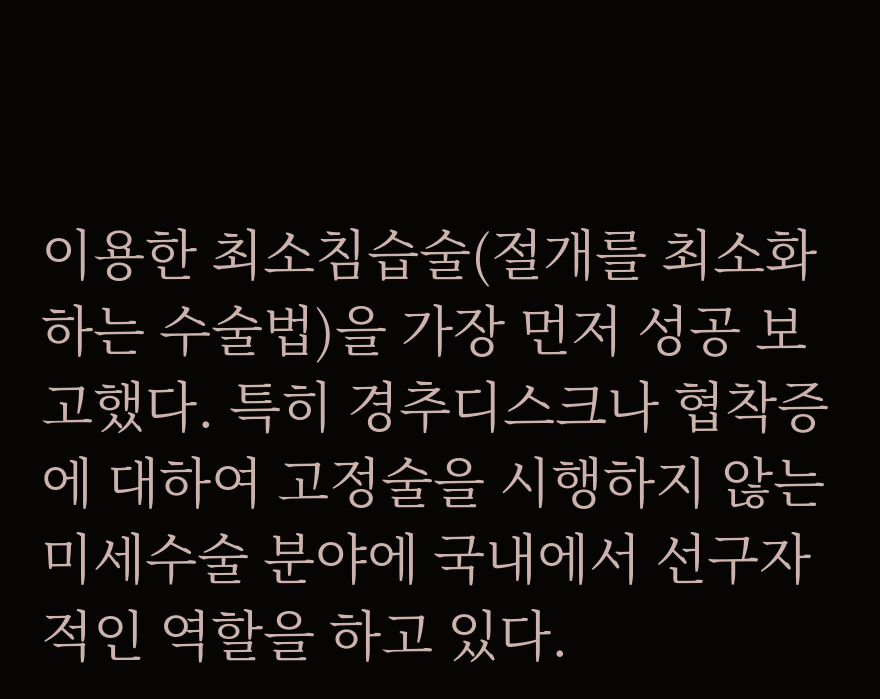이용한 최소침습술(절개를 최소화하는 수술법)을 가장 먼저 성공 보고했다. 특히 경추디스크나 협착증에 대하여 고정술을 시행하지 않는 미세수술 분야에 국내에서 선구자적인 역할을 하고 있다.